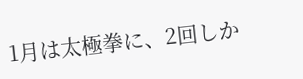1月は太極拳に、2回しか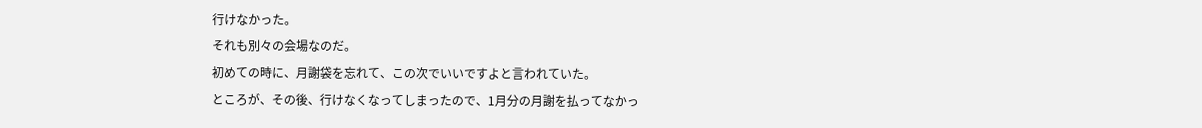行けなかった。
それも別々の会場なのだ。
初めての時に、月謝袋を忘れて、この次でいいですよと言われていた。
ところが、その後、行けなくなってしまったので、1月分の月謝を払ってなかっ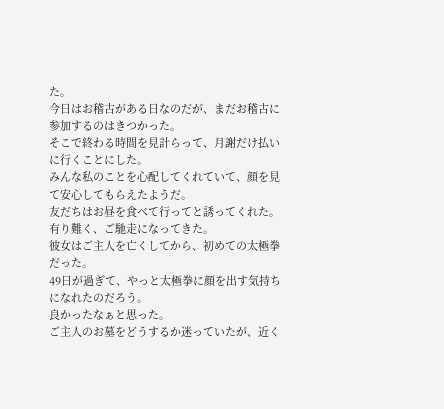た。
今日はお稽古がある日なのだが、まだお稽古に参加するのはきつかった。
そこで終わる時間を見計らって、月謝だけ払いに行くことにした。
みんな私のことを心配してくれていて、顔を見て安心してもらえたようだ。
友だちはお昼を食べて行ってと誘ってくれた。
有り難く、ご馳走になってきた。
彼女はご主人を亡くしてから、初めての太極拳だった。
49日が過ぎて、やっと太極拳に顔を出す気持ちになれたのだろう。
良かったなぁと思った。
ご主人のお墓をどうするか迷っていたが、近く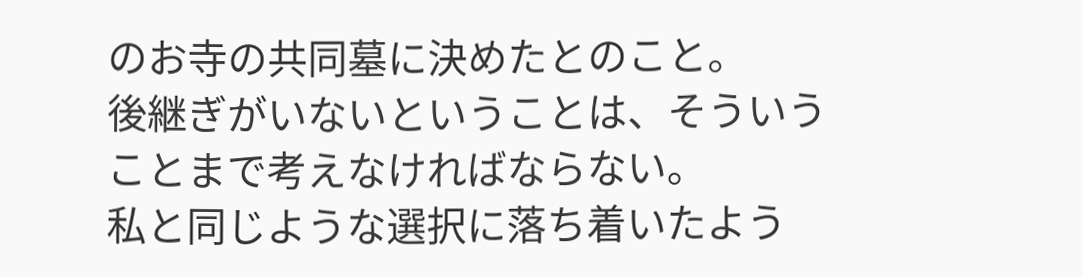のお寺の共同墓に決めたとのこと。
後継ぎがいないということは、そういうことまで考えなければならない。
私と同じような選択に落ち着いたよう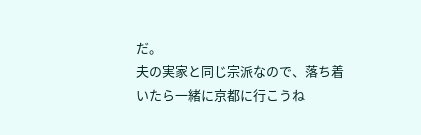だ。
夫の実家と同じ宗派なので、落ち着いたら一緒に京都に行こうね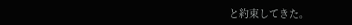と約束してきた。